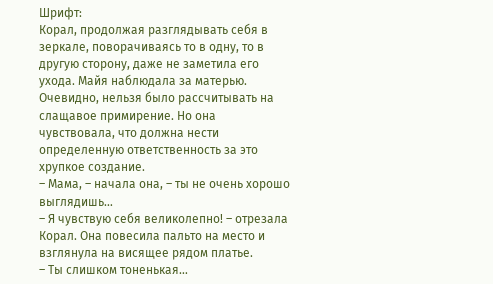Шрифт:
Корал, продолжая разглядывать себя в зеркале, поворачиваясь то в одну, то в другую сторону, даже не заметила его ухода. Майя наблюдала за матерью. Очевидно, нельзя было рассчитывать на слащавое примирение. Но она чувствовала, что должна нести определенную ответственность за это хрупкое создание.
– Мама, – начала она, – ты не очень хорошо выглядишь…
– Я чувствую себя великолепно! – отрезала Корал. Она повесила пальто на место и взглянула на висящее рядом платье.
– Ты слишком тоненькая…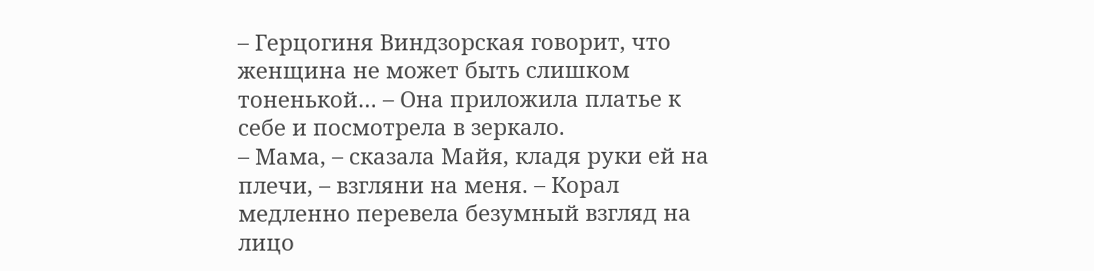– Герцогиня Виндзорская говорит, что женщина не может быть слишком тоненькой… – Она приложила платье к себе и посмотрела в зеркало.
– Мама, – сказала Майя, кладя руки ей на плечи, – взгляни на меня. – Корал медленно перевела безумный взгляд на лицо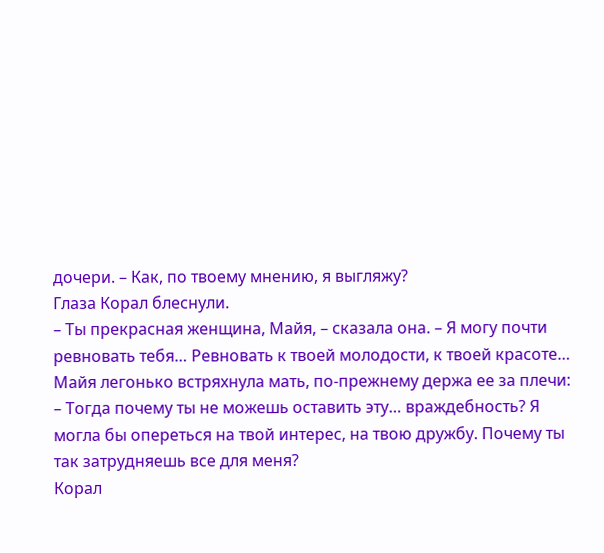дочери. – Как, по твоему мнению, я выгляжу?
Глаза Корал блеснули.
– Ты прекрасная женщина, Майя, – сказала она. – Я могу почти ревновать тебя… Ревновать к твоей молодости, к твоей красоте…
Майя легонько встряхнула мать, по-прежнему держа ее за плечи:
– Тогда почему ты не можешь оставить эту… враждебность? Я могла бы опереться на твой интерес, на твою дружбу. Почему ты так затрудняешь все для меня?
Корал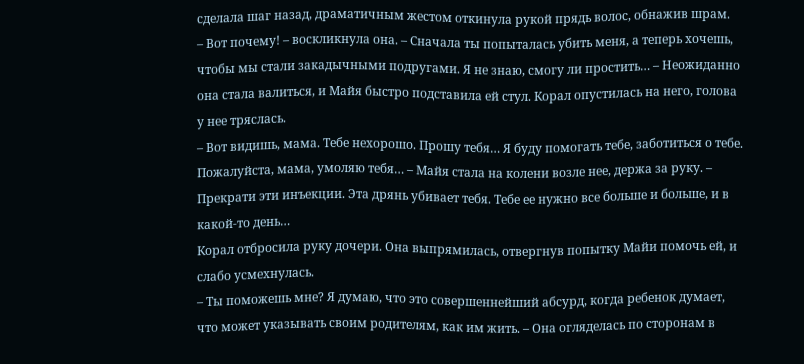сделала шаг назад, драматичным жестом откинула рукой прядь волос, обнажив шрам.
– Вот почему! – воскликнула она. – Сначала ты попыталась убить меня, а теперь хочешь, чтобы мы стали закадычными подругами. Я не знаю, смогу ли простить… – Неожиданно она стала валиться, и Майя быстро подставила ей стул. Корал опустилась на него, голова у нее тряслась.
– Вот видишь, мама. Тебе нехорошо. Прошу тебя… Я буду помогать тебе, заботиться о тебе. Пожалуйста, мама, умоляю тебя… – Майя стала на колени возле нее, держа за руку. – Прекрати эти инъекции. Эта дрянь убивает тебя. Тебе ее нужно все больше и больше, и в какой-то день…
Корал отбросила руку дочери. Она выпрямилась, отвергнув попытку Майи помочь ей, и слабо усмехнулась.
– Ты поможешь мне? Я думаю, что это совершеннейший абсурд, когда ребенок думает, что может указывать своим родителям, как им жить. – Она огляделась по сторонам в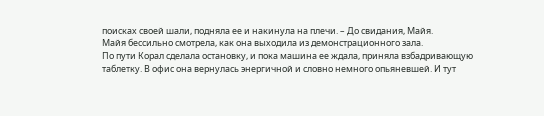поисках своей шали, подняла ее и накинула на плечи. – До свидания, Майя.
Майя бессильно смотрела, как она выходила из демонстрационного зала.
По пути Корал сделала остановку, и пока машина ее ждала, приняла взбадривающую таблетку. В офис она вернулась энергичной и словно немного опьяневшей. И тут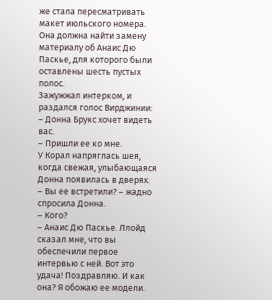же стала пересматривать макет июльского номера. Она должна найти замену материалу об Анаис Дю Паскье, для которого были оставлены шесть пустых полос.
Зажужжал интерком, и раздался голос Вирджинии:
– Донна Брукс хочет видеть вас.
– Пришли ее ко мне.
У Корал напряглась шея, когда свежая, улыбающаяся Донна появилась в дверях.
– Вы ее встретили? – жадно спросила Донна.
– Кого?
– Анаис Дю Паскье. Ллойд сказал мне, что вы обеспечили первое интервью с ней. Вот это удача! Поздравляю. И как она? Я обожаю ее модели.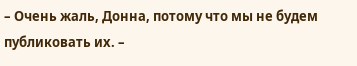– Очень жаль, Донна, потому что мы не будем публиковать их. –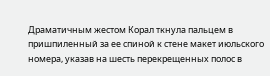Драматичным жестом Корал ткнула пальцем в пришпиленный за ее спиной к стене макет июльского номера, указав на шесть перекрещенных полос в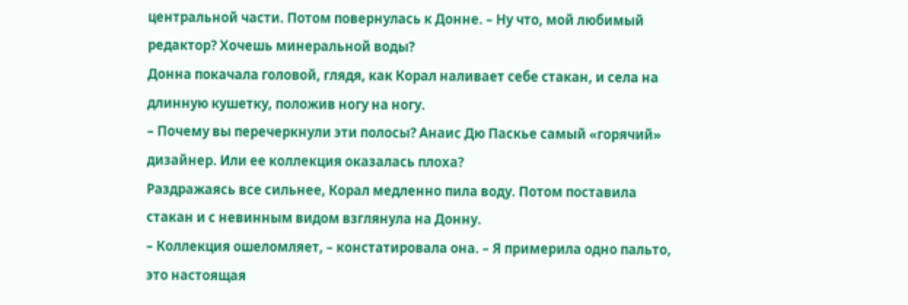центральной части. Потом повернулась к Донне. – Ну что, мой любимый редактор? Хочешь минеральной воды?
Донна покачала головой, глядя, как Корал наливает себе стакан, и села на длинную кушетку, положив ногу на ногу.
– Почему вы перечеркнули эти полосы? Анаис Дю Паскье самый «горячий» дизайнер. Или ее коллекция оказалась плоха?
Раздражаясь все сильнее, Корал медленно пила воду. Потом поставила стакан и с невинным видом взглянула на Донну.
– Коллекция ошеломляет, – констатировала она. – Я примерила одно пальто, это настоящая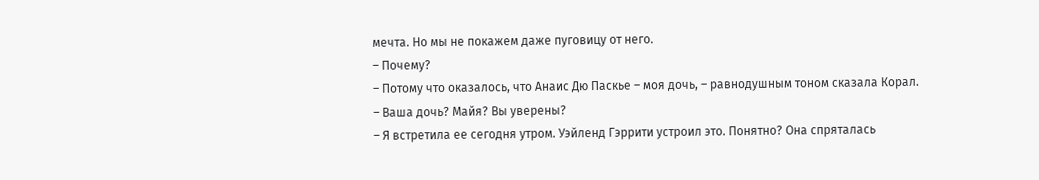мечта. Но мы не покажем даже пуговицу от него.
– Почему?
– Потому что оказалось, что Анаис Дю Паскье – моя дочь, – равнодушным тоном сказала Корал.
– Ваша дочь? Майя? Вы уверены?
– Я встретила ее сегодня утром. Уэйленд Гэррити устроил это. Понятно? Она спряталась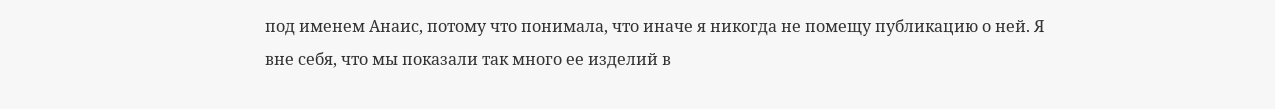под именем Анаис, потому что понимала, что иначе я никогда не помещу публикацию о ней. Я вне себя, что мы показали так много ее изделий в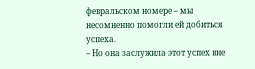февральском номере – мы несомненно помогли ей добиться успеха.
– Но она заслужила этот успех вне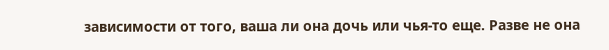зависимости от того, ваша ли она дочь или чья-то еще. Разве не она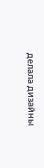делала дизайны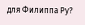для Филиппа Ру?